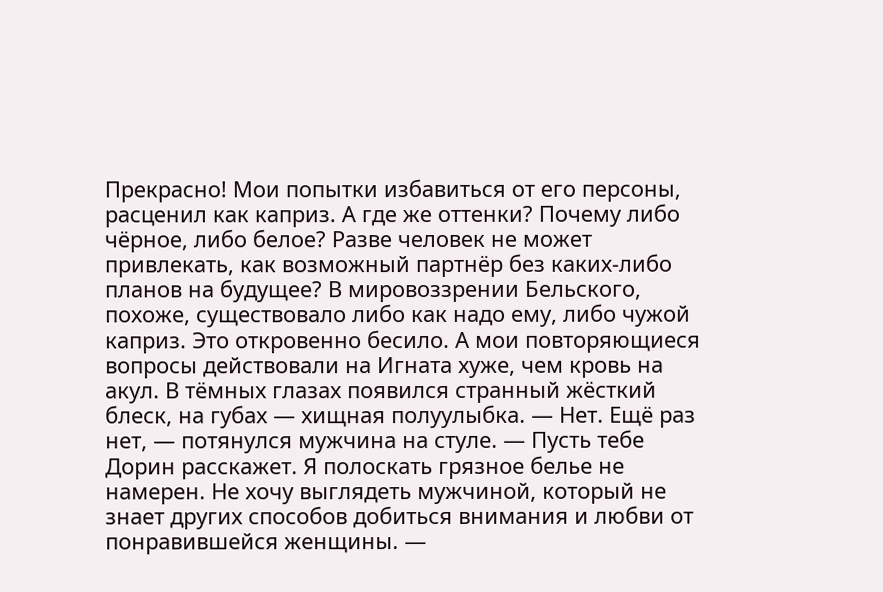Прекрасно! Мои попытки избавиться от его персоны, расценил как каприз. А где же оттенки? Почему либо чёрное, либо белое? Разве человек не может привлекать, как возможный партнёр без каких-либо планов на будущее? В мировоззрении Бельского, похоже, существовало либо как надо ему, либо чужой каприз. Это откровенно бесило. А мои повторяющиеся вопросы действовали на Игната хуже, чем кровь на акул. В тёмных глазах появился странный жёсткий блеск, на губах — хищная полуулыбка. — Нет. Ещё раз нет, — потянулся мужчина на стуле. — Пусть тебе Дорин расскажет. Я полоскать грязное белье не намерен. Не хочу выглядеть мужчиной, который не знает других способов добиться внимания и любви от понравившейся женщины. —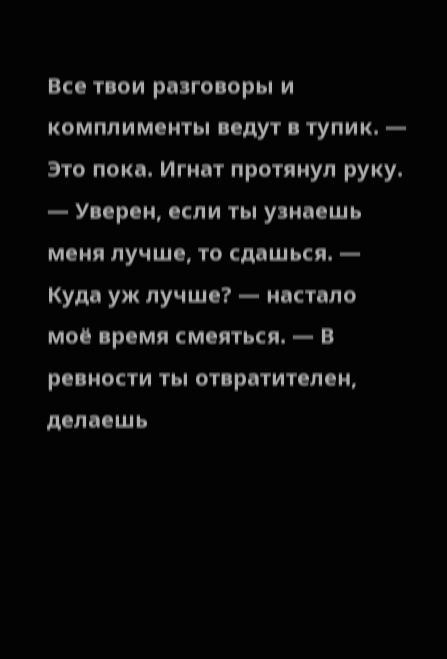Все твои разговоры и комплименты ведут в тупик. — Это пока. Игнат протянул руку. — Уверен, если ты узнаешь меня лучше, то сдашься. — Куда уж лучше? — настало моё время смеяться. — В ревности ты отвратителен, делаешь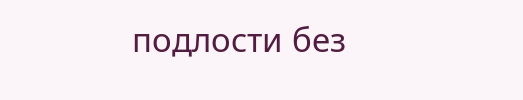подлости без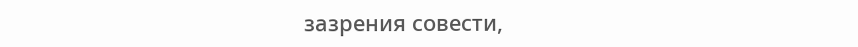зазрения совести,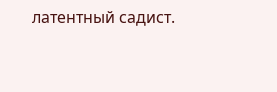латентный садист.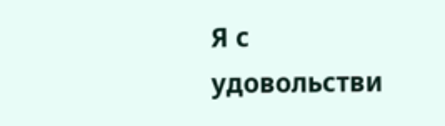Я с удовольстви